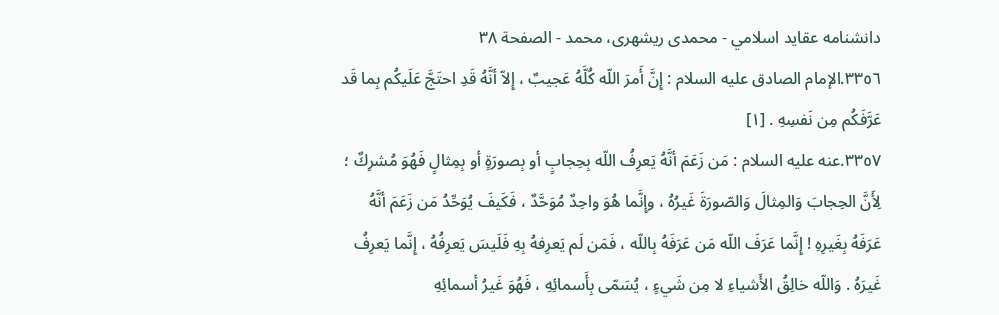دانشنامه عقايد اسلامي - محمدی ریشهری، محمد - الصفحة ٣٨
٣٣٥٦.الإمام الصادق عليه السلام : إِنَّ أَمرَ اللّه كُلَّهُ عَجيبٌ ، إِلاّ أنَّهُ قَدِ احتَجَّ عَلَيكُم بِما قَد عَرَّفَكُم مِن نَفسِهِ . [١]
٣٣٥٧.عنه عليه السلام : مَن زَعَمَ أنَّهُ يَعرِفُ اللّه بِحِجابٍ أو بِصورَةٍ أو بِمِثالٍ فَهُوَ مُشرِكٌ ؛ لِأَنَّ الحِجابَ وَالمِثالَ وَالصّورَةَ غَيرُهُ ، وإِنَّما هُوَ واحِدٌ مُوَحَّدٌ ، فَكَيفَ يُوَحِّدُ مَن زَعَمَ أنَّهُ عَرَفَهُ بِغَيرِهِ ! إِنَّما عَرَفَ اللّه مَن عَرَفَهُ بِاللّه ، فَمَن لَم يَعرِفهُ بِهِ فَلَيسَ يَعرِفُهُ ، إِنَّما يَعرِفُ غَيرَهُ . وَاللّه خالِقُ الأَشياءِ لا مِن شَيءٍ ، يُسَمّى بِأَسمائِهِ ، فَهُوَ غَيرُ أسمائِهِ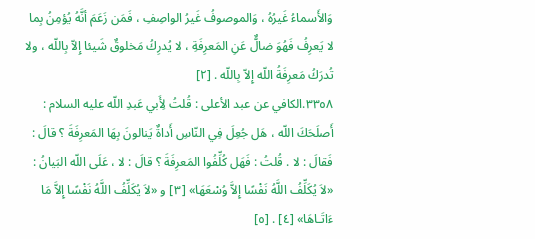وَالأَسماءُ غَيرُهُ ، وَالموصوفُ غَيرُ الواصِفِ ، فَمَن زَعَمَ أنَّهُ يُؤمِنُ بِما لا يَعرِفُ فَهُوَ ضالٌّ عَنِ المَعرِفَةِ ، لا يُدرِكُ مَخلوقٌ شَيئا إِلاّ بِاللّه ، ولا تُدرَكُ مَعرِفَةُ اللّه إِلاّ بِاللّه . [٢]
٣٣٥٨.الكافي عن عبد الأعلى : قُلتُ لِأَبي عَبدِ اللّه عليه السلام : أَصلَحَكَ اللّه ، هَل جُعِلَ فِي النّاسِ أَداةٌ يَنالونَ بِهَا المَعرِفَةَ ؟ قالَ : فَقالَ : لا . قُلتُ : فَهَل كُلِّفُوا المَعرِفَةَ ؟ قالَ : لا ، عَلَى اللّه البَيانُ : «لاَ يُكَلِّفُ اللَّهُ نَفْسًا إِلاَّ وُسْعَهَا» [٣] و «لاَ يُكَلِّفُ اللَّهُ نَفْسًا إِلاَّ مَا ءَاتَـاهَا» [٤] . [٥]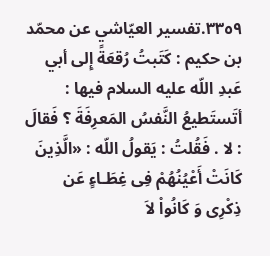٣٣٥٩.تفسير العيّاشي عن محمّد بن حكيم : كَتَبتُ رُقعَةً إِلى أبي عَبدِ اللّه عليه السلام فيها : أتَستَطيعُ النَّفسُ المَعرِفَةَ ؟ فَقالَ : لا . فَقُلتُ : يَقولُ اللّه : «الَّذِينَ كَانَتْ أَعْيُنُهُمْ فِى غِطَـاءٍ عَن ذِكْرِى وَ كَانُواْ لاَ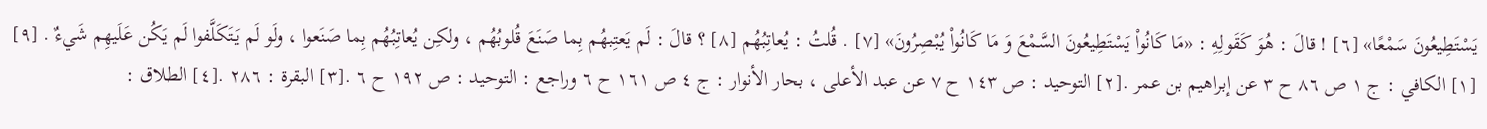يَسْتَطِيعُونَ سَمْعًا» [٦] ! قالَ : هُوَ كَقَولِهِ : «مَا كَانُواْ يَسْتَطِيعُونَ السَّمْعَ وَ مَا كَانُواْ يُبْصِرُونَ» [٧] . قُلتُ : يُعاتِبُهُم [٨] ؟ قالَ : لَم يَعتِبهُم بِما صَنَعَ قُلوبُهُم ، ولكِن يُعاتِبُهُم بِما صَنَعوا ، ولَو لَم يَتَكَلَّفوا لَم يَكُن عَلَيهِم شَيءٌ . [٩]
[١] الكافي : ج ١ ص ٨٦ ح ٣ عن إبراهيم بن عمر .[٢] التوحيد : ص ١٤٣ ح ٧ عن عبد الأعلى ، بحار الأنوار : ج ٤ ص ١٦١ ح ٦ وراجع : التوحيد : ص ١٩٢ ح ٦ .[٣] البقرة : ٢٨٦ .[٤] الطلاق :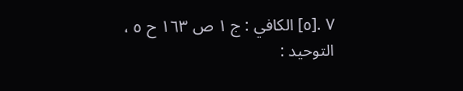٧ .[٥] الكافي : ج ١ ص ١٦٣ ح ٥ ، التوحيد :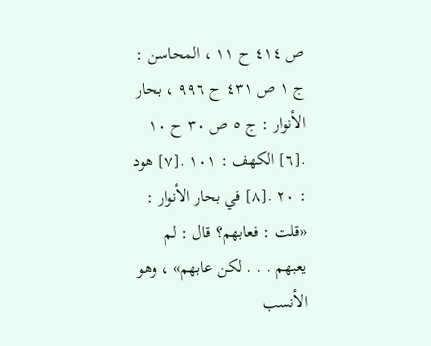ص ٤١٤ ح ١١ ، المحاسن : ج ١ ص ٤٣١ ح ٩٩٦ ، بحار الأنوار : ج ٥ ص ٣٠ ح ١٠ .[٦] الكهف : ١٠١ .[٧] هود : ٢٠ .[٨] في بحار الأنوار : «قلت : فعابهم؟ قال : لم يعبهم . . . لكن عابهم» ، وهو الأنسب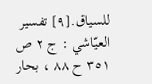للسياق.[٩] تفسير العيّاشي : ج ٢ ص ٣٥١ ح ٨٨ ، بحار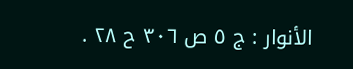الأنوار : ج ٥ ص ٣٠٦ ح ٢٨ .